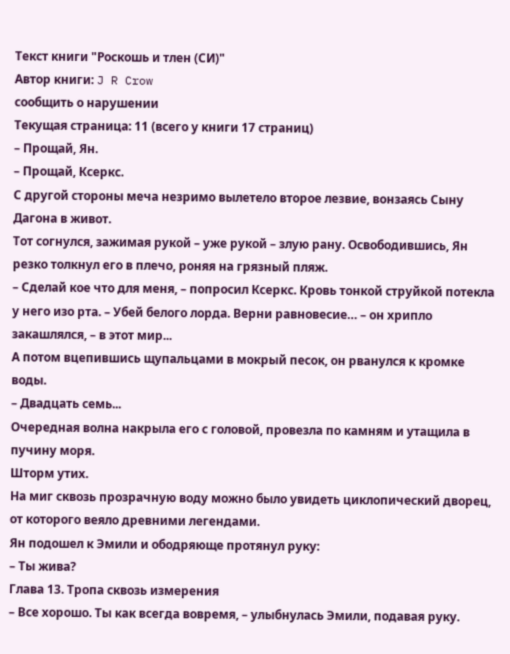Текст книги "Роскошь и тлен (СИ)"
Автор книги: J R Crow
сообщить о нарушении
Текущая страница: 11 (всего у книги 17 страниц)
– Прощай, Ян.
– Прощай, Ксеркс.
С другой стороны меча незримо вылетело второе лезвие, вонзаясь Сыну Дагона в живот.
Тот согнулся, зажимая рукой – уже рукой – злую рану. Освободившись, Ян резко толкнул его в плечо, роняя на грязный пляж.
– Сделай кое что для меня, – попросил Ксеркс. Кровь тонкой струйкой потекла у него изо рта. – Убей белого лорда. Верни равновесие… – он хрипло закашлялся, – в этот мир...
А потом вцепившись щупальцами в мокрый песок, он рванулся к кромке воды.
– Двадцать семь...
Очередная волна накрыла его с головой, провезла по камням и утащила в пучину моря.
Шторм утих.
На миг сквозь прозрачную воду можно было увидеть циклопический дворец, от которого веяло древними легендами.
Ян подошел к Эмили и ободряюще протянул руку:
– Ты жива?
Глава 13. Тропа сквозь измерения
– Все хорошо. Ты как всегда вовремя, – улыбнулась Эмили, подавая руку.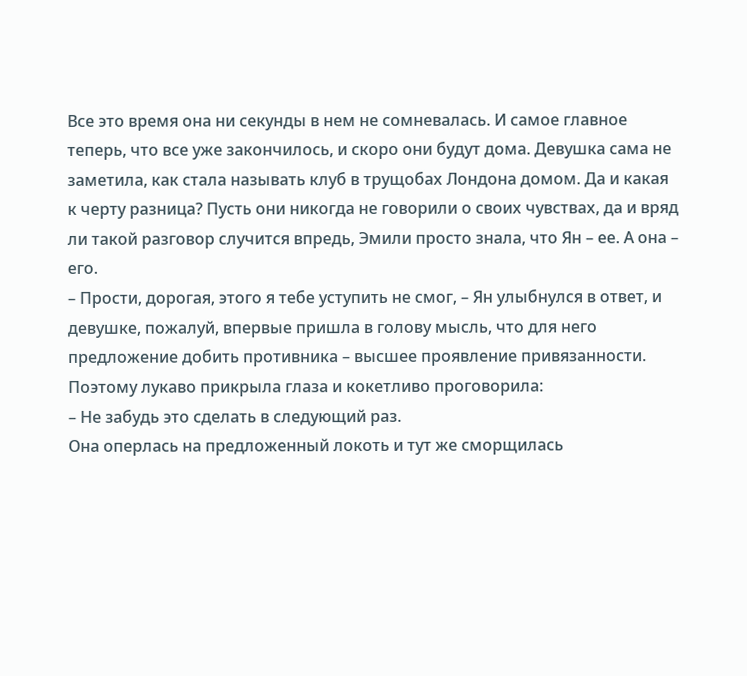Все это время она ни секунды в нем не сомневалась. И самое главное теперь, что все уже закончилось, и скоро они будут дома. Девушка сама не заметила, как стала называть клуб в трущобах Лондона домом. Да и какая к черту разница? Пусть они никогда не говорили о своих чувствах, да и вряд ли такой разговор случится впредь, Эмили просто знала, что Ян – ее. А она – его.
– Прости, дорогая, этого я тебе уступить не смог, – Ян улыбнулся в ответ, и девушке, пожалуй, впервые пришла в голову мысль, что для него предложение добить противника – высшее проявление привязанности. Поэтому лукаво прикрыла глаза и кокетливо проговорила:
– Не забудь это сделать в следующий раз.
Она оперлась на предложенный локоть и тут же сморщилась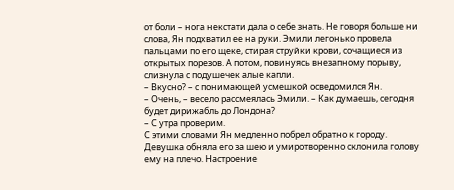от боли – нога некстати дала о себе знать. Не говоря больше ни слова, Ян подхватил ее на руки. Эмили легонько провела пальцами по его щеке, стирая струйки крови, сочащиеся из открытых порезов. А потом, повинуясь внезапному порыву, слизнула с подушечек алые капли.
– Вкусно? – с понимающей усмешкой осведомился Ян.
– Очень, – весело рассмеялась Эмили. – Как думаешь, сегодня будет дирижабль до Лондона?
– С утра проверим.
С этими словами Ян медленно побрел обратно к городу.
Девушка обняла его за шею и умиротворенно склонила голову ему на плечо. Настроение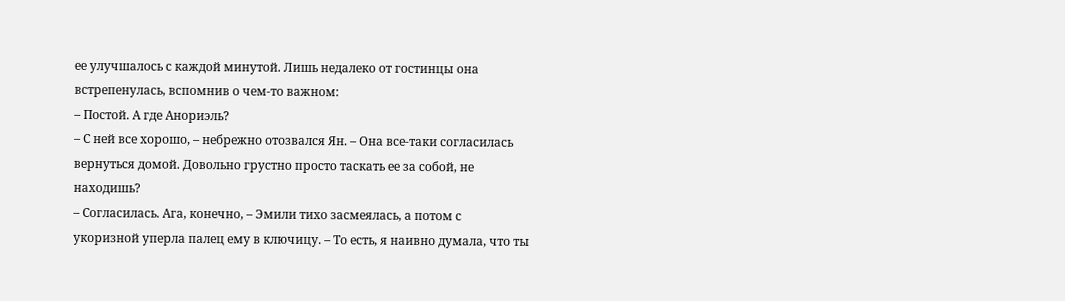ее улучшалось с каждой минутой. Лишь недалеко от гостинцы она встрепенулась, вспомнив о чем-то важном:
– Постой. А где Анориэль?
– С ней все хорошо, – небрежно отозвался Ян. – Она все-таки согласилась вернуться домой. Довольно грустно просто таскать ее за собой, не находишь?
– Согласилась. Ага, конечно, – Эмили тихо засмеялась, а потом с укоризной уперла палец ему в ключицу. – То есть, я наивно думала, что ты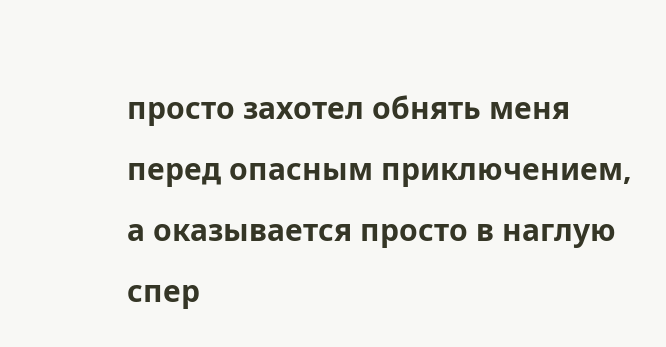просто захотел обнять меня перед опасным приключением, а оказывается просто в наглую спер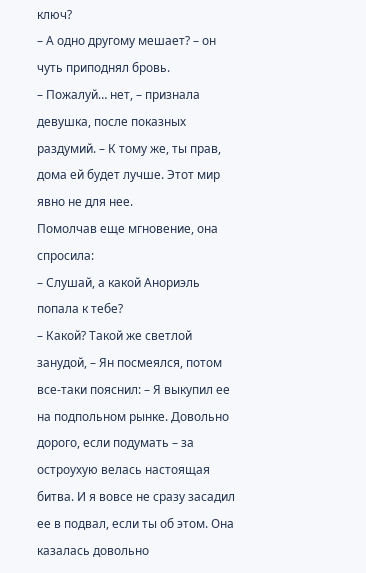ключ?
– А одно другому мешает? – он чуть приподнял бровь.
– Пожалуй… нет, – признала девушка, после показных раздумий. – К тому же, ты прав, дома ей будет лучше. Этот мир явно не для нее.
Помолчав еще мгновение, она спросила:
– Слушай, а какой Анориэль попала к тебе?
– Какой? Такой же светлой занудой, – Ян посмеялся, потом все-таки пояснил: – Я выкупил ее на подпольном рынке. Довольно дорого, если подумать – за остроухую велась настоящая битва. И я вовсе не сразу засадил ее в подвал, если ты об этом. Она казалась довольно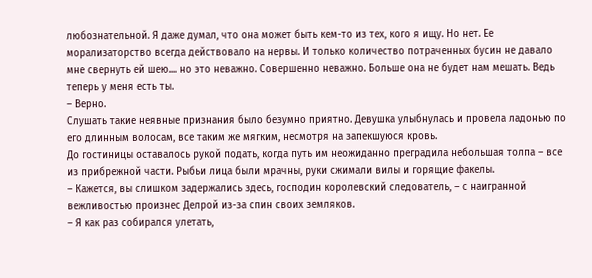любознательной. Я даже думал, что она может быть кем-то из тех, кого я ищу. Но нет. Ее морализаторство всегда действовало на нервы. И только количество потраченных бусин не давало мне свернуть ей шею.... но это неважно. Совершенно неважно. Больше она не будет нам мешать. Ведь теперь у меня есть ты.
– Верно.
Слушать такие неявные признания было безумно приятно. Девушка улыбнулась и провела ладонью по его длинным волосам, все таким же мягким, несмотря на запекшуюся кровь.
До гостиницы оставалось рукой подать, когда путь им неожиданно преградила небольшая толпа – все из прибрежной части. Рыбьи лица были мрачны, руки сжимали вилы и горящие факелы.
– Кажется, вы слишком задержались здесь, господин королевский следователь, – с наигранной вежливостью произнес Делрой из-за спин своих земляков.
– Я как раз собирался улетать,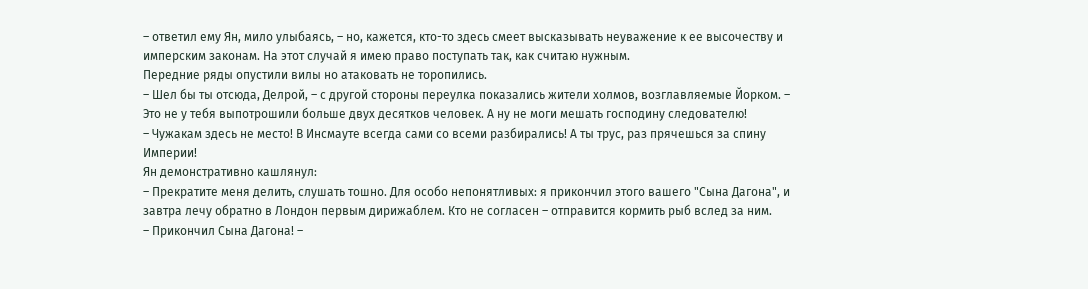– ответил ему Ян, мило улыбаясь, – но, кажется, кто-то здесь смеет высказывать неуважение к ее высочеству и имперским законам. На этот случай я имею право поступать так, как считаю нужным.
Передние ряды опустили вилы но атаковать не торопились.
– Шел бы ты отсюда, Делрой, – с другой стороны переулка показались жители холмов, возглавляемые Йорком. – Это не у тебя выпотрошили больше двух десятков человек. А ну не моги мешать господину следователю!
– Чужакам здесь не место! В Инсмауте всегда сами со всеми разбирались! А ты трус, раз прячешься за спину Империи!
Ян демонстративно кашлянул:
– Прекратите меня делить, слушать тошно. Для особо непонятливых: я прикончил этого вашего "Сына Дагона", и завтра лечу обратно в Лондон первым дирижаблем. Кто не согласен – отправится кормить рыб вслед за ним.
– Прикончил Сына Дагона! –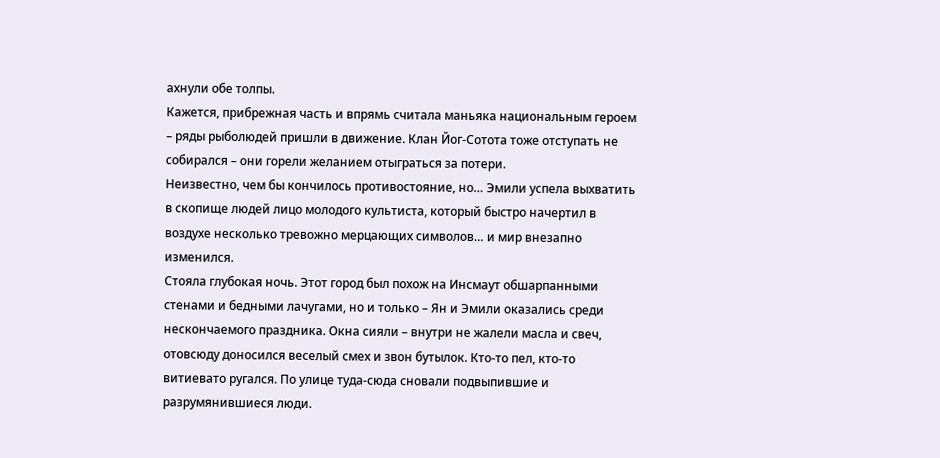ахнули обе толпы.
Кажется, прибрежная часть и впрямь считала маньяка национальным героем – ряды рыболюдей пришли в движение. Клан Йог-Сотота тоже отступать не собирался – они горели желанием отыграться за потери.
Неизвестно, чем бы кончилось противостояние, но… Эмили успела выхватить в скопище людей лицо молодого культиста, который быстро начертил в воздухе несколько тревожно мерцающих символов… и мир внезапно изменился.
Стояла глубокая ночь. Этот город был похож на Инсмаут обшарпанными стенами и бедными лачугами, но и только – Ян и Эмили оказались среди нескончаемого праздника. Окна сияли – внутри не жалели масла и свеч, отовсюду доносился веселый смех и звон бутылок. Кто-то пел, кто-то витиевато ругался. По улице туда-сюда сновали подвыпившие и разрумянившиеся люди.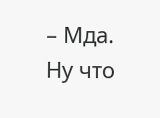– Мда. Ну что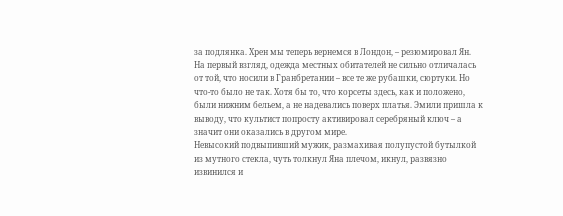за подлянка. Хрен мы теперь вернемся в Лондон, – резюмировал Ян.
На первый взгляд, одежда местных обитателей не сильно отличалась от той, что носили в Гранбретании – все те же рубашки, сюртуки. Но что-то было не так. Хотя бы то, что корсеты здесь, как и положено, были нижним бельем, а не надевались поверх платья. Эмили пришла к выводу, что культист попросту активировал серебряный ключ – а значит они оказались в другом мире.
Невысокий подвыпивший мужик, размахивая полупустой бутылкой из мутного стекла, чуть толкнул Яна плечом, икнул, развязно извинился и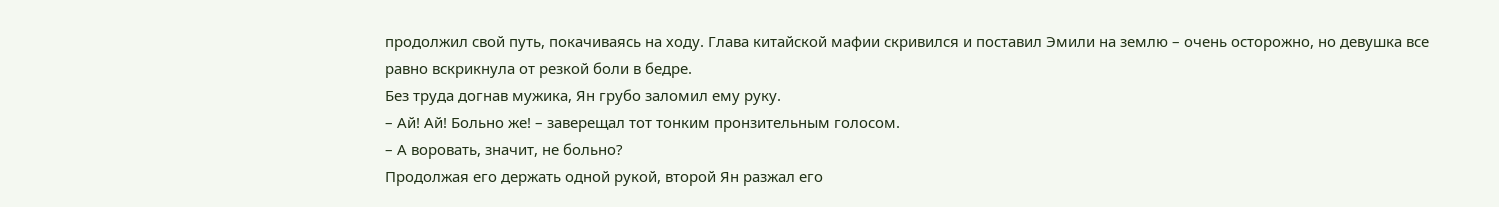продолжил свой путь, покачиваясь на ходу. Глава китайской мафии скривился и поставил Эмили на землю – очень осторожно, но девушка все равно вскрикнула от резкой боли в бедре.
Без труда догнав мужика, Ян грубо заломил ему руку.
– Ай! Ай! Больно же! – заверещал тот тонким пронзительным голосом.
– А воровать, значит, не больно?
Продолжая его держать одной рукой, второй Ян разжал его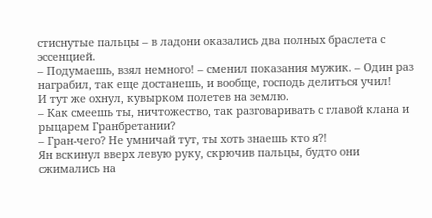стиснутые пальцы – в ладони оказались два полных браслета с эссенцией.
– Подумаешь, взял немного! – сменил показания мужик. – Один раз награбил, так еще достанешь, и вообще, господь делиться учил!
И тут же охнул, кувырком полетев на землю.
– Как смеешь ты, ничтожество, так разговаривать с главой клана и рыцарем Гранбретании?
– Гран-чего? Не умничай тут, ты хоть знаешь кто я?!
Ян вскинул вверх левую руку, скрючив пальцы, будто они сжимались на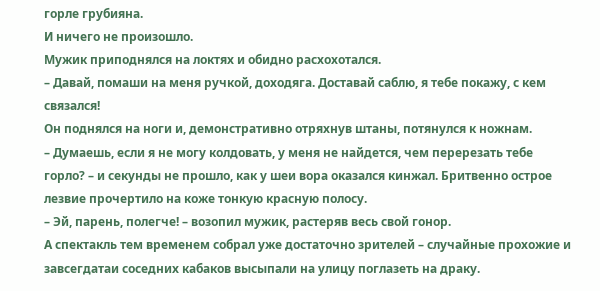горле грубияна.
И ничего не произошло.
Мужик приподнялся на локтях и обидно расхохотался.
– Давай, помаши на меня ручкой, доходяга. Доставай саблю, я тебе покажу, с кем связался!
Он поднялся на ноги и, демонстративно отряхнув штаны, потянулся к ножнам.
– Думаешь, если я не могу колдовать, у меня не найдется, чем перерезать тебе горло? – и секунды не прошло, как у шеи вора оказался кинжал. Бритвенно острое лезвие прочертило на коже тонкую красную полосу.
– Эй, парень, полегче! – возопил мужик, растеряв весь свой гонор.
А спектакль тем временем собрал уже достаточно зрителей – случайные прохожие и завсегдатаи соседних кабаков высыпали на улицу поглазеть на драку.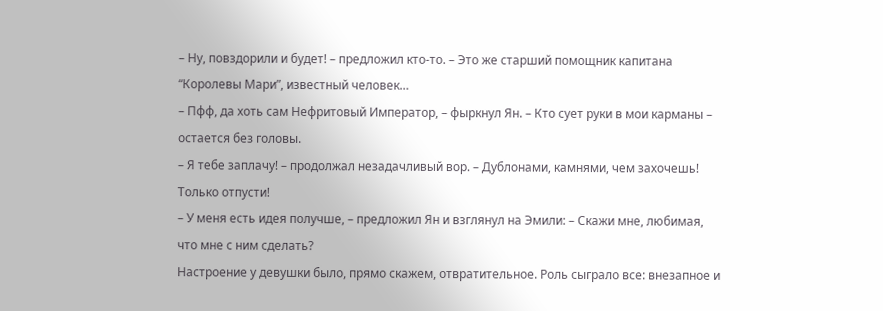– Ну, повздорили и будет! – предложил кто-то. – Это же старший помощник капитана “Королевы Мари”, известный человек…
– Пфф, да хоть сам Нефритовый Император, – фыркнул Ян. – Кто сует руки в мои карманы – остается без головы.
– Я тебе заплачу! – продолжал незадачливый вор. – Дублонами, камнями, чем захочешь! Только отпусти!
– У меня есть идея получше, – предложил Ян и взглянул на Эмили: – Скажи мне, любимая, что мне с ним сделать?
Настроение у девушки было, прямо скажем, отвратительное. Роль сыграло все: внезапное и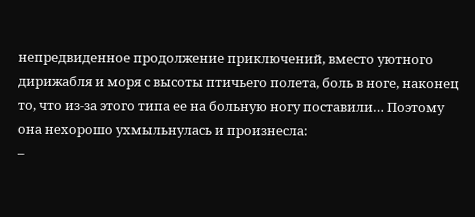непредвиденное продолжение приключений, вместо уютного дирижабля и моря с высоты птичьего полета, боль в ноге, наконец то, что из-за этого типа ее на больную ногу поставили… Поэтому она нехорошо ухмыльнулась и произнесла:
–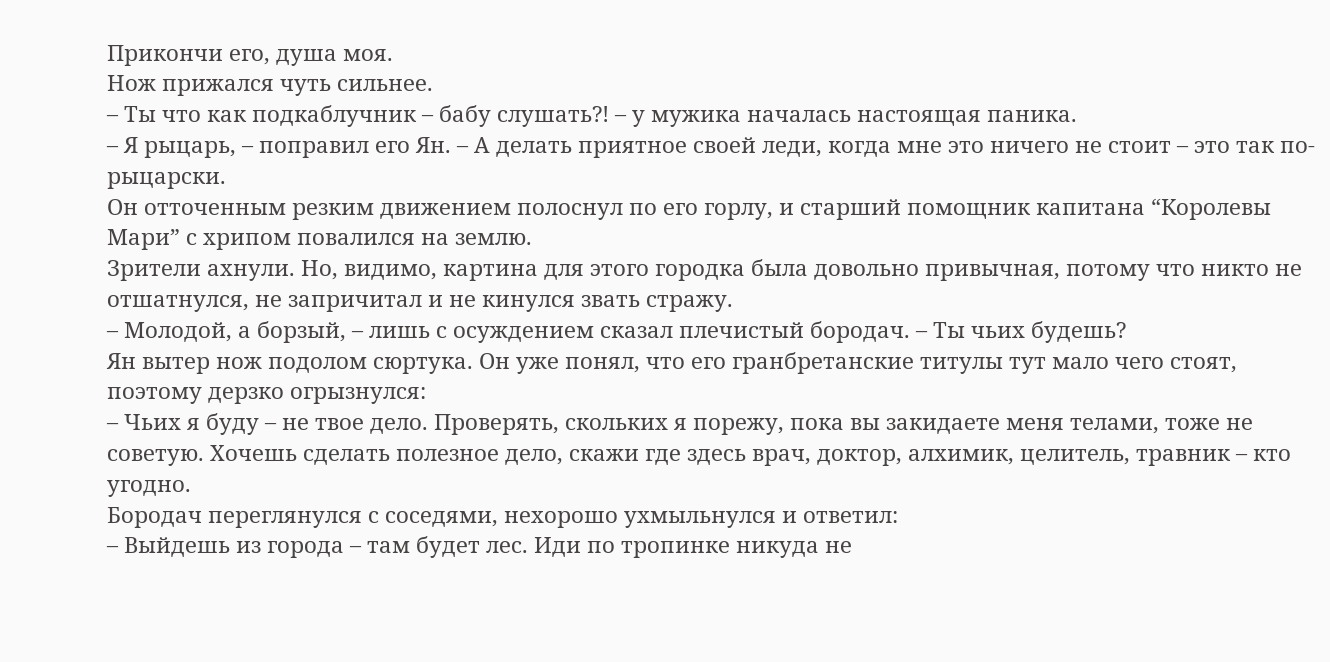Прикончи его, душа моя.
Нож прижался чуть сильнее.
– Ты что как подкаблучник – бабу слушать?! – у мужика началась настоящая паника.
– Я рыцарь, – поправил его Ян. – А делать приятное своей леди, когда мне это ничего не стоит – это так по-рыцарски.
Он отточенным резким движением полоснул по его горлу, и старший помощник капитана “Королевы Мари” с хрипом повалился на землю.
Зрители ахнули. Но, видимо, картина для этого городка была довольно привычная, потому что никто не отшатнулся, не запричитал и не кинулся звать стражу.
– Молодой, а борзый, – лишь с осуждением сказал плечистый бородач. – Ты чьих будешь?
Ян вытер нож подолом сюртука. Он уже понял, что его гранбретанские титулы тут мало чего стоят, поэтому дерзко огрызнулся:
– Чьих я буду – не твое дело. Проверять, скольких я порежу, пока вы закидаете меня телами, тоже не советую. Хочешь сделать полезное дело, скажи где здесь врач, доктор, алхимик, целитель, травник – кто угодно.
Бородач переглянулся с соседями, нехорошо ухмыльнулся и ответил:
– Выйдешь из города – там будет лес. Иди по тропинке никуда не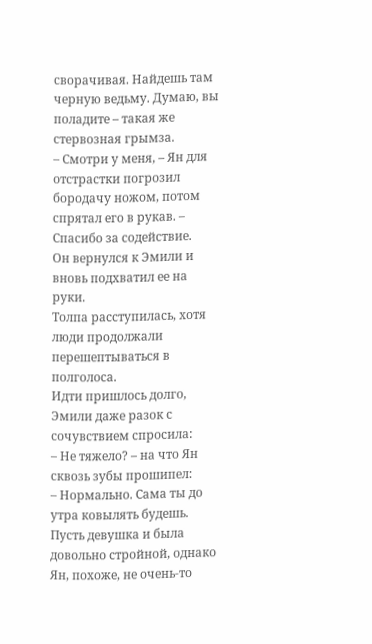сворачивая. Найдешь там черную ведьму. Думаю, вы поладите – такая же стервозная грымза.
– Смотри у меня, – Ян для отстрастки погрозил бородачу ножом, потом спрятал его в рукав. – Спасибо за содействие.
Он вернулся к Эмили и вновь подхватил ее на руки.
Толпа расступилась, хотя люди продолжали перешептываться в полголоса.
Идти пришлось долго, Эмили даже разок с сочувствием спросила:
– Не тяжело? – на что Ян сквозь зубы прошипел:
– Нормально. Сама ты до утра ковылять будешь.
Пусть девушка и была довольно стройной, однако Ян, похоже, не очень-то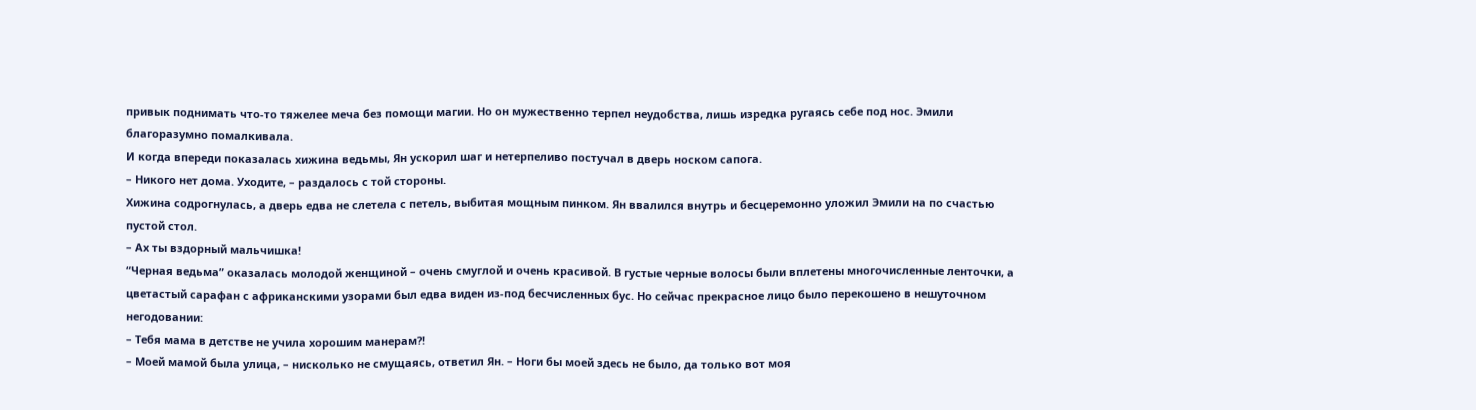привык поднимать что-то тяжелее меча без помощи магии. Но он мужественно терпел неудобства, лишь изредка ругаясь себе под нос. Эмили благоразумно помалкивала.
И когда впереди показалась хижина ведьмы, Ян ускорил шаг и нетерпеливо постучал в дверь носком сапога.
– Никого нет дома. Уходите, – раздалось с той стороны.
Хижина содрогнулась, а дверь едва не слетела с петель, выбитая мощным пинком. Ян ввалился внутрь и бесцеремонно уложил Эмили на по счастью пустой стол.
– Ах ты вздорный мальчишка!
“Черная ведьма” оказалась молодой женщиной – очень смуглой и очень красивой. В густые черные волосы были вплетены многочисленные ленточки, а цветастый сарафан с африканскими узорами был едва виден из-под бесчисленных бус. Но сейчас прекрасное лицо было перекошено в нешуточном негодовании:
– Тебя мама в детстве не учила хорошим манерам?!
– Моей мамой была улица, – нисколько не смущаясь, ответил Ян. – Ноги бы моей здесь не было, да только вот моя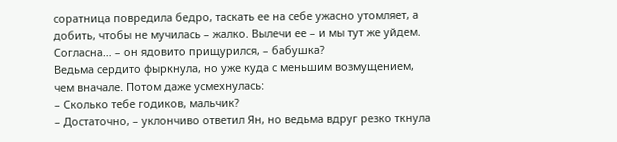соратница повредила бедро, таскать ее на себе ужасно утомляет, а добить, чтобы не мучилась – жалко. Вылечи ее – и мы тут же уйдем. Согласна… – он ядовито прищурился, – бабушка?
Ведьма сердито фыркнула, но уже куда с меньшим возмущением, чем вначале. Потом даже усмехнулась:
– Сколько тебе годиков, мальчик?
– Достаточно, – уклончиво ответил Ян, но ведьма вдруг резко ткнула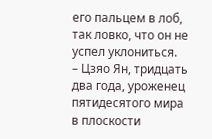его пальцем в лоб, так ловко, что он не успел уклониться.
– Цзяо Ян, тридцать два года, уроженец пятидесятого мира в плоскости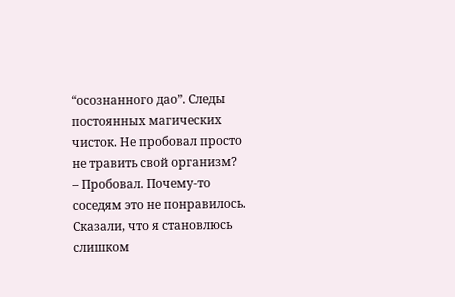“осознанного дао”. Следы постоянных магических чисток. Не пробовал просто не травить свой организм?
– Пробовал. Почему-то соседям это не понравилось. Сказали, что я становлюсь слишком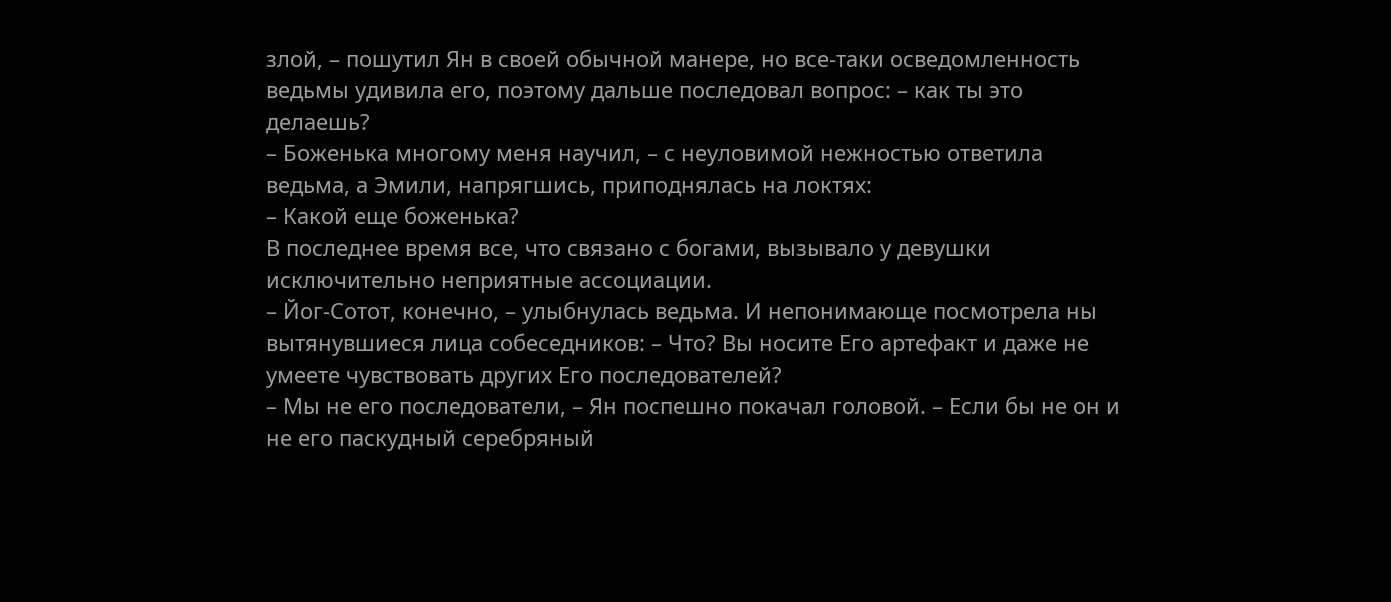злой, – пошутил Ян в своей обычной манере, но все-таки осведомленность ведьмы удивила его, поэтому дальше последовал вопрос: – как ты это делаешь?
– Боженька многому меня научил, – с неуловимой нежностью ответила ведьма, а Эмили, напрягшись, приподнялась на локтях:
– Какой еще боженька?
В последнее время все, что связано с богами, вызывало у девушки исключительно неприятные ассоциации.
– Йог-Сотот, конечно, – улыбнулась ведьма. И непонимающе посмотрела ны вытянувшиеся лица собеседников: – Что? Вы носите Его артефакт и даже не умеете чувствовать других Его последователей?
– Мы не его последователи, – Ян поспешно покачал головой. – Если бы не он и не его паскудный серебряный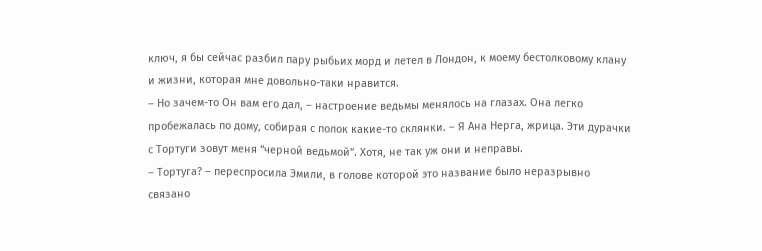ключ, я бы сейчас разбил пару рыбьих морд и летел в Лондон, к моему бестолковому клану и жизни, которая мне довольно-таки нравится.
– Но зачем-то Он вам его дал, – настроение ведьмы менялось на глазах. Она легко пробежалась по дому, собирая с полок какие-то склянки. – Я Ана Нерга, жрица. Эти дурачки с Тортуги зовут меня “черной ведьмой”. Хотя, не так уж они и неправы.
– Тортуга? – переспросила Эмили, в голове которой это название было неразрывно связано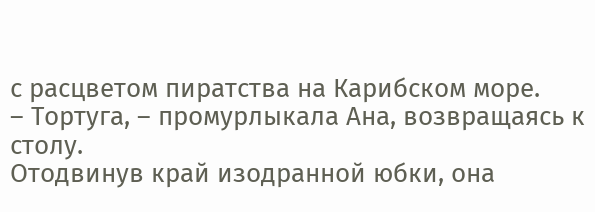с расцветом пиратства на Карибском море.
– Тортуга, – промурлыкала Ана, возвращаясь к столу.
Отодвинув край изодранной юбки, она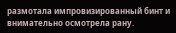размотала импровизированный бинт и внимательно осмотрела рану.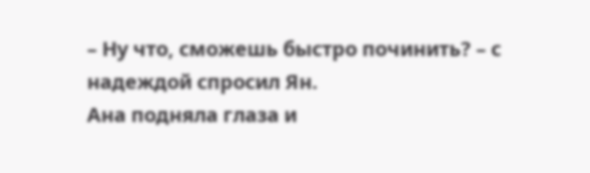– Ну что, сможешь быстро починить? – с надеждой спросил Ян.
Ана подняла глаза и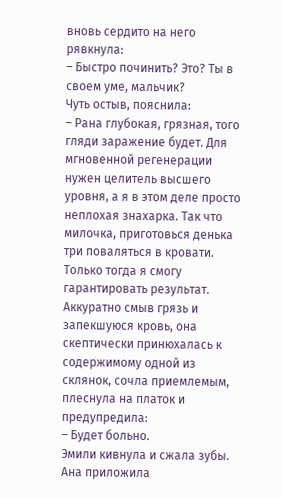вновь сердито на него рявкнула:
– Быстро починить? Это? Ты в своем уме, мальчик?
Чуть остыв, пояснила:
– Рана глубокая, грязная, того гляди заражение будет. Для мгновенной регенерации нужен целитель высшего уровня, а я в этом деле просто неплохая знахарка. Так что милочка, приготовься денька три поваляться в кровати. Только тогда я смогу гарантировать результат.
Аккуратно смыв грязь и запекшуюся кровь, она скептически принюхалась к содержимому одной из склянок, сочла приемлемым, плеснула на платок и предупредила:
– Будет больно.
Эмили кивнула и сжала зубы. Ана приложила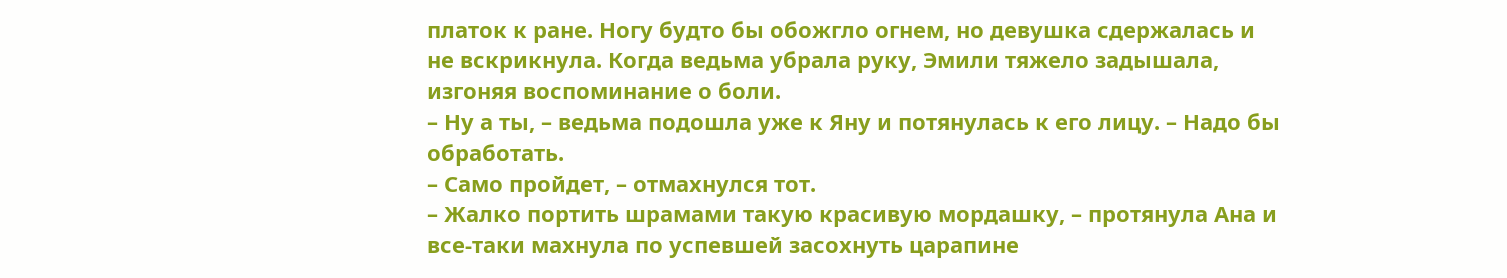платок к ране. Ногу будто бы обожгло огнем, но девушка сдержалась и не вскрикнула. Когда ведьма убрала руку, Эмили тяжело задышала, изгоняя воспоминание о боли.
– Ну а ты, – ведьма подошла уже к Яну и потянулась к его лицу. – Надо бы обработать.
– Само пройдет, – отмахнулся тот.
– Жалко портить шрамами такую красивую мордашку, – протянула Ана и все-таки махнула по успевшей засохнуть царапине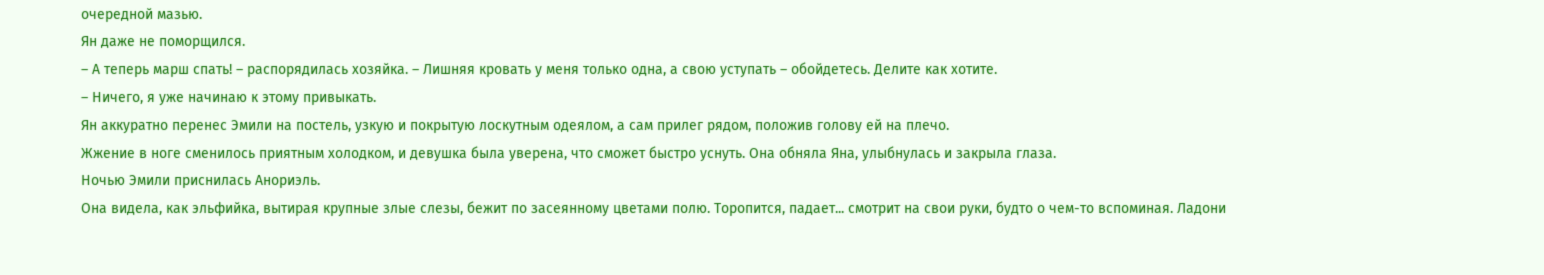очередной мазью.
Ян даже не поморщился.
– А теперь марш спать! – распорядилась хозяйка. – Лишняя кровать у меня только одна, а свою уступать – обойдетесь. Делите как хотите.
– Ничего, я уже начинаю к этому привыкать.
Ян аккуратно перенес Эмили на постель, узкую и покрытую лоскутным одеялом, а сам прилег рядом, положив голову ей на плечо.
Жжение в ноге сменилось приятным холодком, и девушка была уверена, что сможет быстро уснуть. Она обняла Яна, улыбнулась и закрыла глаза.
Ночью Эмили приснилась Анориэль.
Она видела, как эльфийка, вытирая крупные злые слезы, бежит по засеянному цветами полю. Торопится, падает... смотрит на свои руки, будто о чем-то вспоминая. Ладони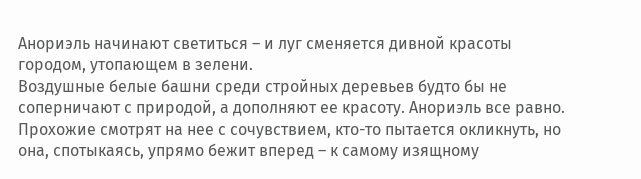Анориэль начинают светиться – и луг сменяется дивной красоты городом, утопающем в зелени.
Воздушные белые башни среди стройных деревьев будто бы не соперничают с природой, а дополняют ее красоту. Анориэль все равно. Прохожие смотрят на нее с сочувствием, кто-то пытается окликнуть, но она, спотыкаясь, упрямо бежит вперед – к самому изящному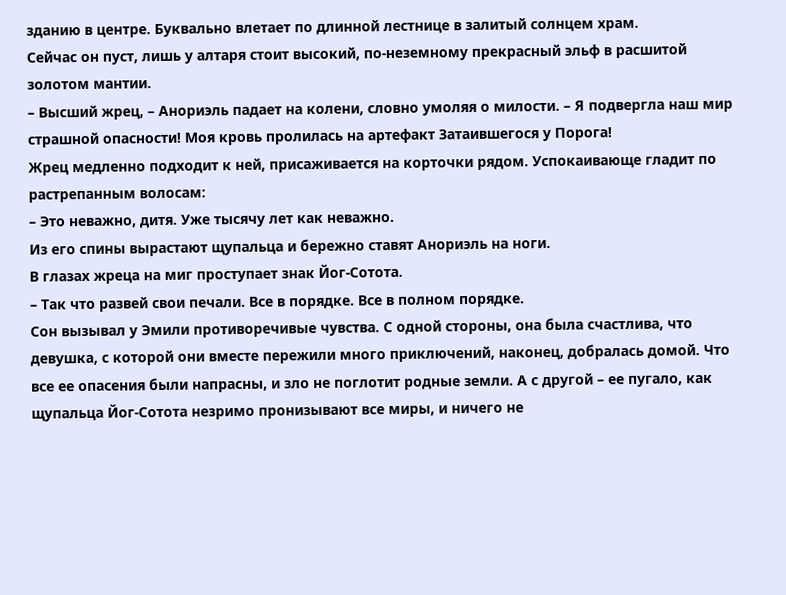зданию в центре. Буквально влетает по длинной лестнице в залитый солнцем храм.
Сейчас он пуст, лишь у алтаря стоит высокий, по-неземному прекрасный эльф в расшитой золотом мантии.
– Высший жрец, – Анориэль падает на колени, словно умоляя о милости. – Я подвергла наш мир страшной опасности! Моя кровь пролилась на артефакт Затаившегося у Порога!
Жрец медленно подходит к ней, присаживается на корточки рядом. Успокаивающе гладит по растрепанным волосам:
– Это неважно, дитя. Уже тысячу лет как неважно.
Из его спины вырастают щупальца и бережно ставят Анориэль на ноги.
В глазах жреца на миг проступает знак Йог-Сотота.
– Так что развей свои печали. Все в порядке. Все в полном порядке.
Сон вызывал у Эмили противоречивые чувства. С одной стороны, она была счастлива, что девушка, с которой они вместе пережили много приключений, наконец, добралась домой. Что все ее опасения были напрасны, и зло не поглотит родные земли. А с другой – ее пугало, как щупальца Йог-Сотота незримо пронизывают все миры, и ничего не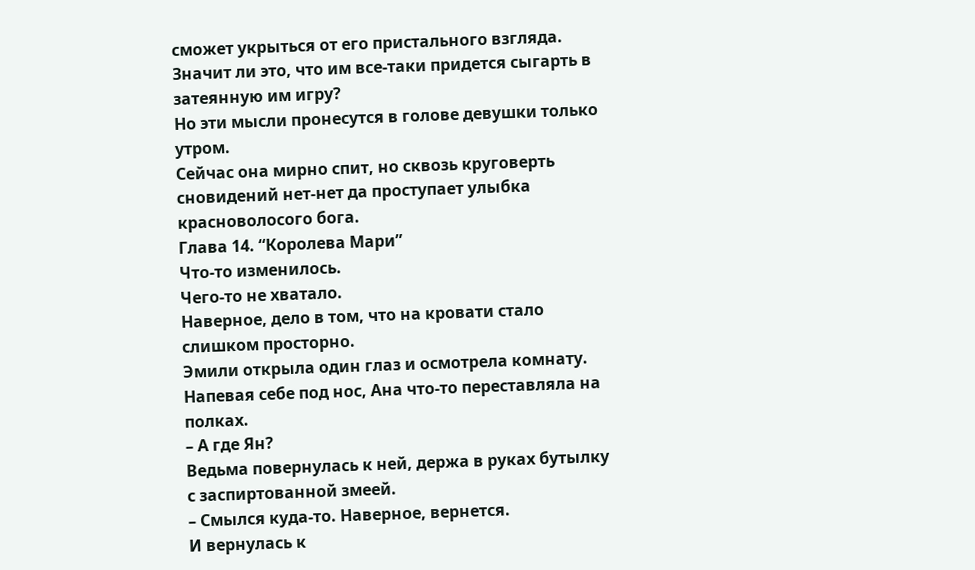сможет укрыться от его пристального взгляда. Значит ли это, что им все-таки придется сыгарть в затеянную им игру?
Но эти мысли пронесутся в голове девушки только утром.
Сейчас она мирно спит, но сквозь круговерть сновидений нет-нет да проступает улыбка красноволосого бога.
Глава 14. “Королева Мари”
Что-то изменилось.
Чего-то не хватало.
Наверное, дело в том, что на кровати стало слишком просторно.
Эмили открыла один глаз и осмотрела комнату. Напевая себе под нос, Ана что-то переставляла на полках.
– А где Ян?
Ведьма повернулась к ней, держа в руках бутылку с заспиртованной змеей.
– Смылся куда-то. Наверное, вернется.
И вернулась к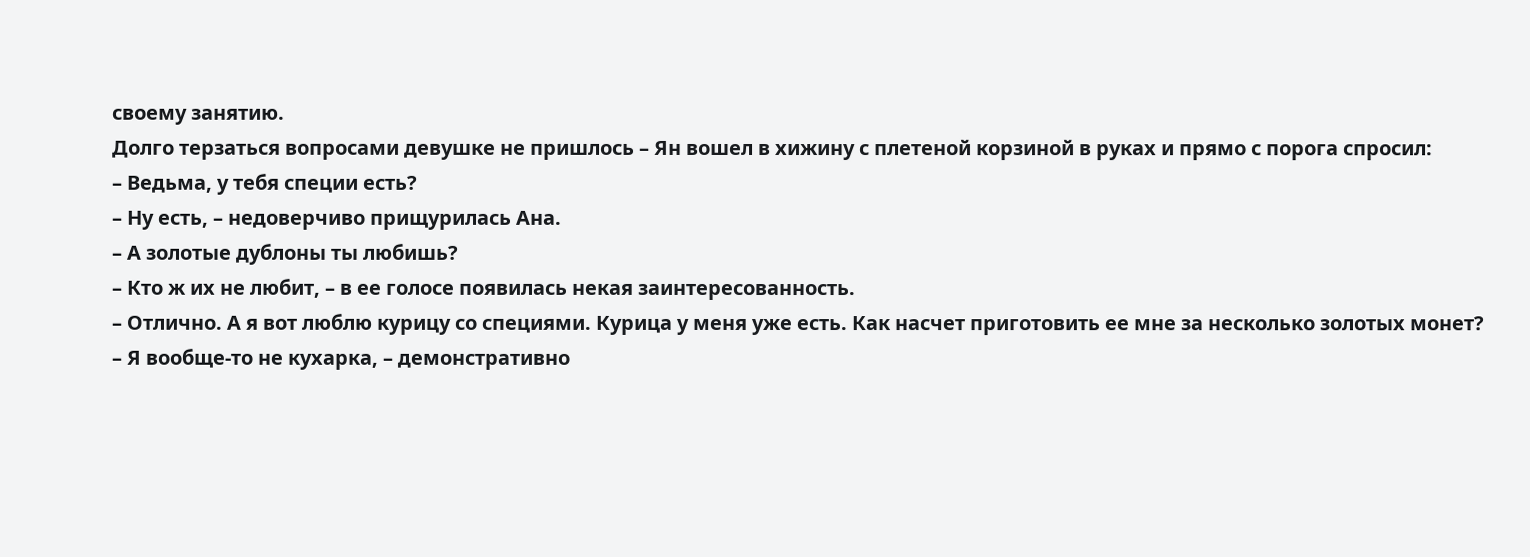своему занятию.
Долго терзаться вопросами девушке не пришлось – Ян вошел в хижину с плетеной корзиной в руках и прямо с порога спросил:
– Ведьма, у тебя специи есть?
– Ну есть, – недоверчиво прищурилась Ана.
– А золотые дублоны ты любишь?
– Кто ж их не любит, – в ее голосе появилась некая заинтересованность.
– Отлично. А я вот люблю курицу со специями. Курица у меня уже есть. Как насчет приготовить ее мне за несколько золотых монет?
– Я вообще-то не кухарка, – демонстративно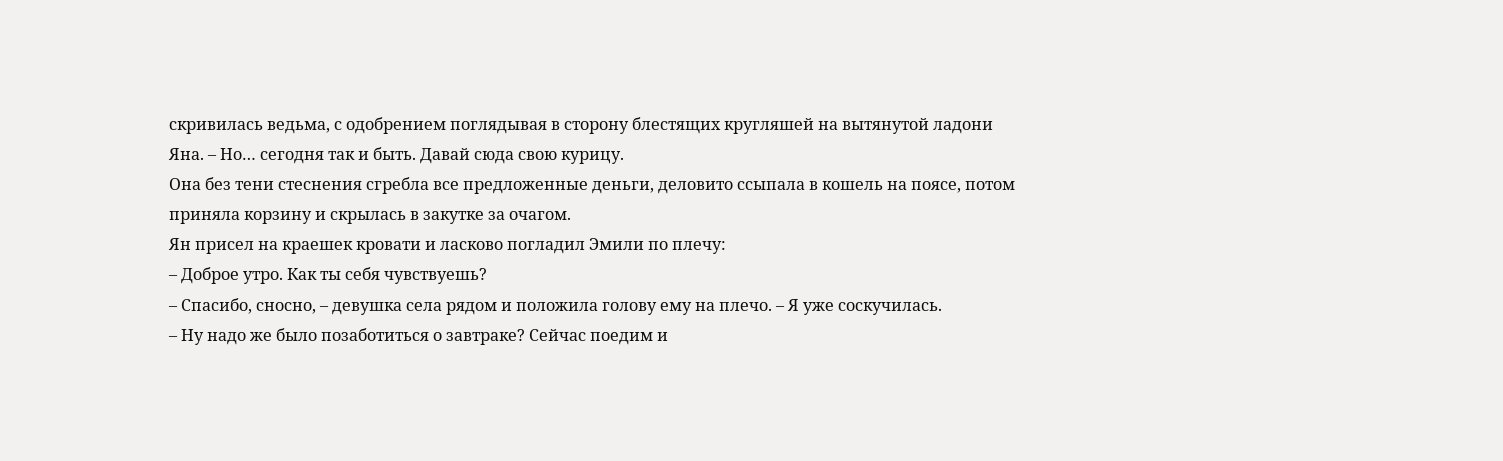скривилась ведьма, с одобрением поглядывая в сторону блестящих кругляшей на вытянутой ладони Яна. – Но… сегодня так и быть. Давай сюда свою курицу.
Она без тени стеснения сгребла все предложенные деньги, деловито ссыпала в кошель на поясе, потом приняла корзину и скрылась в закутке за очагом.
Ян присел на краешек кровати и ласково погладил Эмили по плечу:
– Доброе утро. Как ты себя чувствуешь?
– Спасибо, сносно, – девушка села рядом и положила голову ему на плечо. – Я уже соскучилась.
– Ну надо же было позаботиться о завтраке? Сейчас поедим и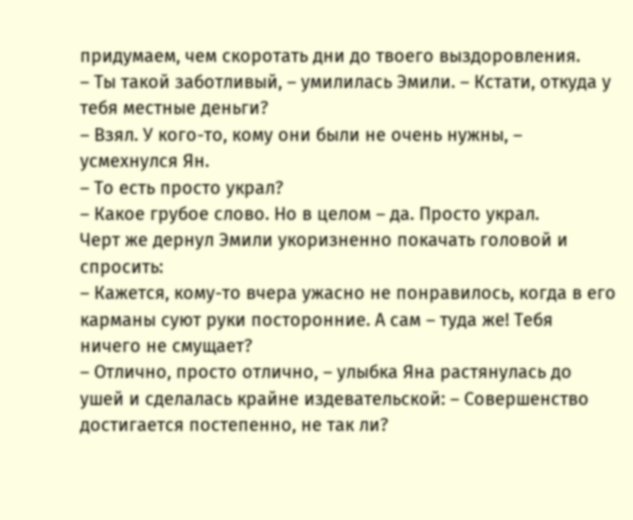придумаем, чем скоротать дни до твоего выздоровления.
– Ты такой заботливый, – умилилась Эмили. – Кстати, откуда у тебя местные деньги?
– Взял. У кого-то, кому они были не очень нужны, – усмехнулся Ян.
– То есть просто украл?
– Какое грубое слово. Но в целом – да. Просто украл.
Черт же дернул Эмили укоризненно покачать головой и спросить:
– Кажется, кому-то вчера ужасно не понравилось, когда в его карманы суют руки посторонние. А сам – туда же! Тебя ничего не смущает?
– Отлично, просто отлично, – улыбка Яна растянулась до ушей и сделалась крайне издевательской: – Совершенство достигается постепенно, не так ли?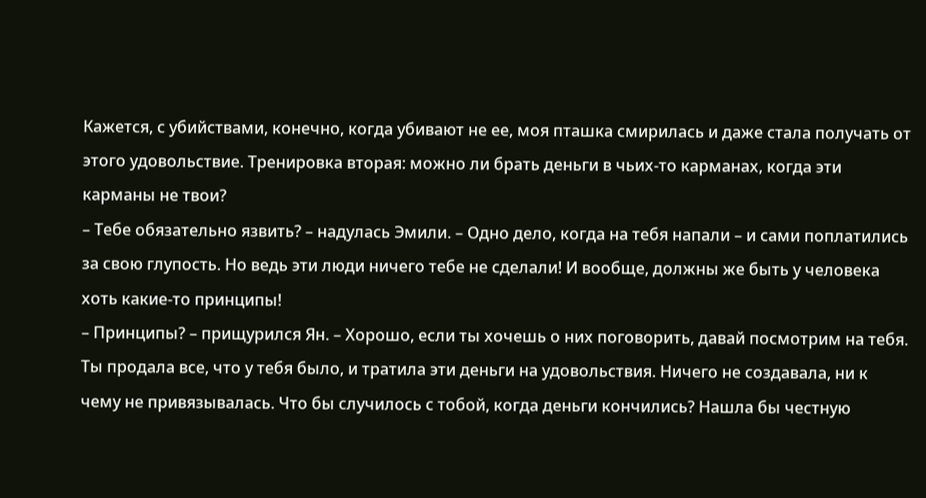Кажется, с убийствами, конечно, когда убивают не ее, моя пташка смирилась и даже стала получать от этого удовольствие. Тренировка вторая: можно ли брать деньги в чьих-то карманах, когда эти карманы не твои?
– Тебе обязательно язвить? – надулась Эмили. – Одно дело, когда на тебя напали – и сами поплатились за свою глупость. Но ведь эти люди ничего тебе не сделали! И вообще, должны же быть у человека хоть какие-то принципы!
– Принципы? – прищурился Ян. – Хорошо, если ты хочешь о них поговорить, давай посмотрим на тебя. Ты продала все, что у тебя было, и тратила эти деньги на удовольствия. Ничего не создавала, ни к чему не привязывалась. Что бы случилось с тобой, когда деньги кончились? Нашла бы честную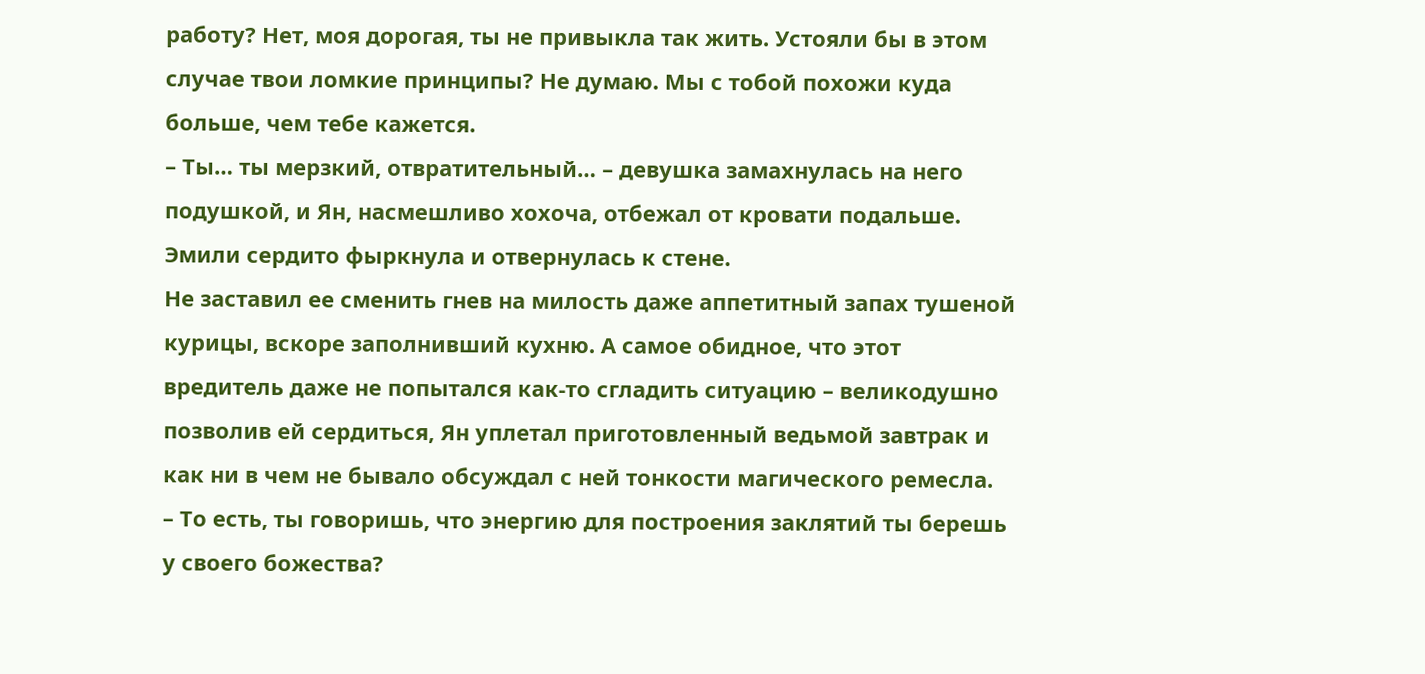работу? Нет, моя дорогая, ты не привыкла так жить. Устояли бы в этом случае твои ломкие принципы? Не думаю. Мы с тобой похожи куда больше, чем тебе кажется.
– Ты… ты мерзкий, отвратительный… – девушка замахнулась на него подушкой, и Ян, насмешливо хохоча, отбежал от кровати подальше.
Эмили сердито фыркнула и отвернулась к стене.
Не заставил ее сменить гнев на милость даже аппетитный запах тушеной курицы, вскоре заполнивший кухню. А самое обидное, что этот вредитель даже не попытался как-то сгладить ситуацию – великодушно позволив ей сердиться, Ян уплетал приготовленный ведьмой завтрак и как ни в чем не бывало обсуждал с ней тонкости магического ремесла.
– То есть, ты говоришь, что энергию для построения заклятий ты берешь у своего божества?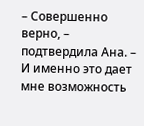– Совершенно верно, – подтвердила Ана. – И именно это дает мне возможность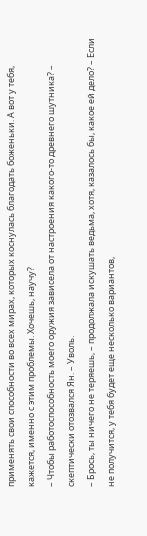применять свои способности во всех мирах, которых коснулась благодать боженьки. А вот у тебя, кажется, именно с этим проблемы. Хочешь, научу?
– Чтобы работоспособность моего оружия зависела от настроения какого-то древнего шутника? – скептически отозвался Ян. – Уволь.
– Брось, ты ничего не теряешь, – продолжала искушать ведьма, хотя, казалось бы, какое ей дело? – Если не получится, у тебя будет еще несколько вариантов,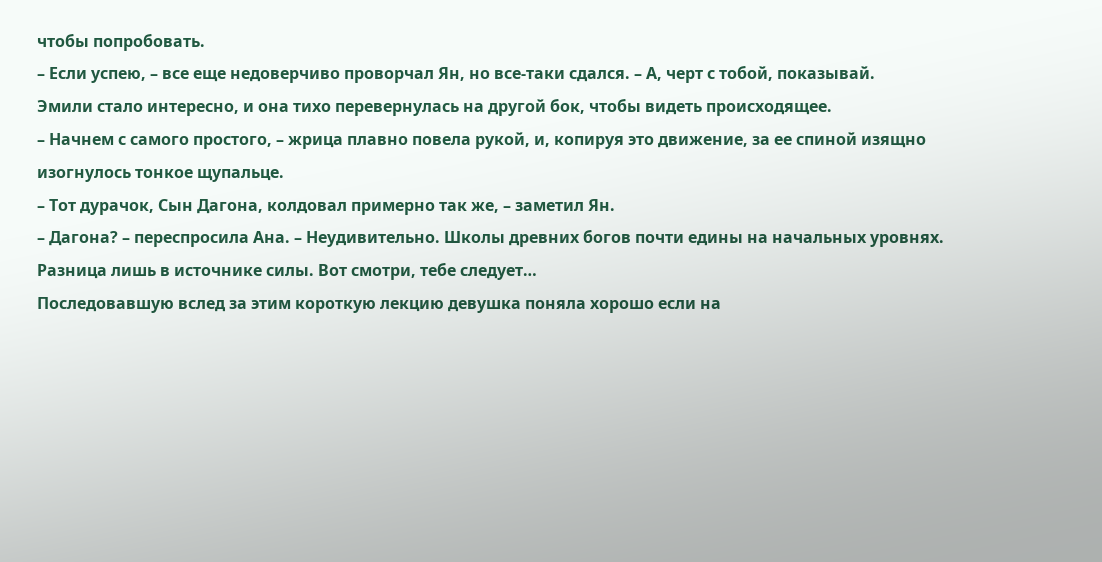чтобы попробовать.
– Если успею, – все еще недоверчиво проворчал Ян, но все-таки сдался. – А, черт с тобой, показывай.
Эмили стало интересно, и она тихо перевернулась на другой бок, чтобы видеть происходящее.
– Начнем с самого простого, – жрица плавно повела рукой, и, копируя это движение, за ее спиной изящно изогнулось тонкое щупальце.
– Тот дурачок, Сын Дагона, колдовал примерно так же, – заметил Ян.
– Дагона? – переспросила Ана. – Неудивительно. Школы древних богов почти едины на начальных уровнях. Разница лишь в источнике силы. Вот смотри, тебе следует…
Последовавшую вслед за этим короткую лекцию девушка поняла хорошо если на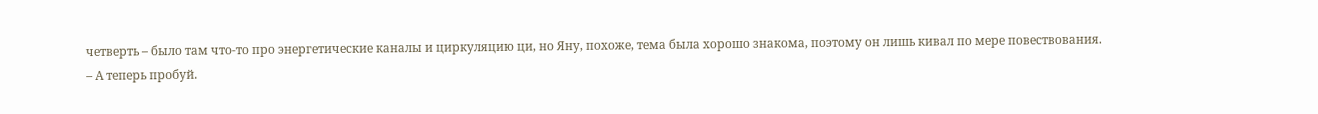четверть – было там что-то про энергетические каналы и циркуляцию ци, но Яну, похоже, тема была хорошо знакома, поэтому он лишь кивал по мере повествования.
– А теперь пробуй.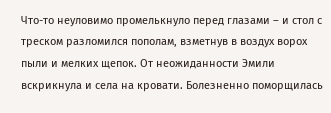Что-то неуловимо промелькнуло перед глазами – и стол с треском разломился пополам, взметнув в воздух ворох пыли и мелких щепок. От неожиданности Эмили вскрикнула и села на кровати. Болезненно поморщилась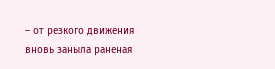– от резкого движения вновь заныла раненая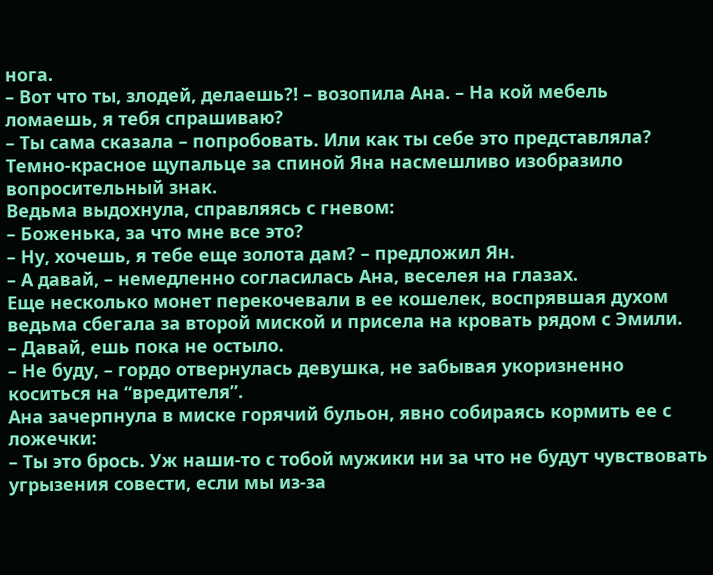нога.
– Вот что ты, злодей, делаешь?! – возопила Ана. – На кой мебель ломаешь, я тебя спрашиваю?
– Ты сама сказала – попробовать. Или как ты себе это представляла?
Темно-красное щупальце за спиной Яна насмешливо изобразило вопросительный знак.
Ведьма выдохнула, справляясь с гневом:
– Боженька, за что мне все это?
– Ну, хочешь, я тебе еще золота дам? – предложил Ян.
– А давай, – немедленно согласилась Ана, веселея на глазах.
Еще несколько монет перекочевали в ее кошелек, воспрявшая духом ведьма сбегала за второй миской и присела на кровать рядом с Эмили.
– Давай, ешь пока не остыло.
– Не буду, – гордо отвернулась девушка, не забывая укоризненно коситься на “вредителя”.
Ана зачерпнула в миске горячий бульон, явно собираясь кормить ее с ложечки:
– Ты это брось. Уж наши-то с тобой мужики ни за что не будут чувствовать угрызения совести, если мы из-за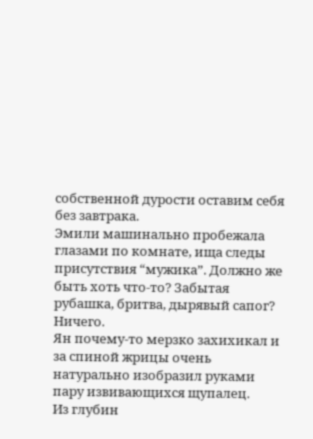собственной дурости оставим себя без завтрака.
Эмили машинально пробежала глазами по комнате, ища следы присутствия “мужика”. Должно же быть хоть что-то? Забытая рубашка, бритва, дырявый сапог? Ничего.
Ян почему-то мерзко захихикал и за спиной жрицы очень натурально изобразил руками пару извивающихся щупалец.
Из глубин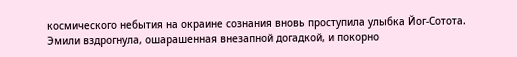космического небытия на окраине сознания вновь проступила улыбка Йог-Сотота.
Эмили вздрогнула, ошарашенная внезапной догадкой, и покорно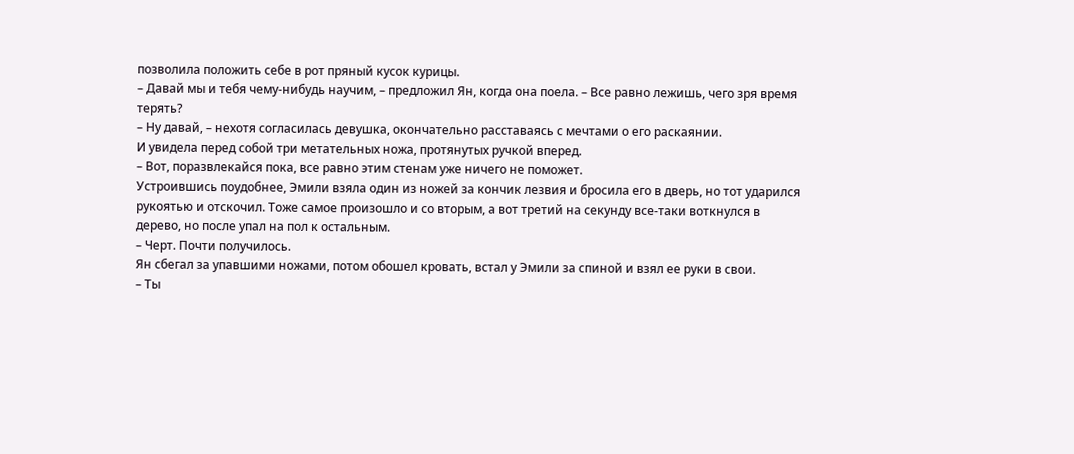позволила положить себе в рот пряный кусок курицы.
– Давай мы и тебя чему-нибудь научим, – предложил Ян, когда она поела. – Все равно лежишь, чего зря время терять?
– Ну давай, – нехотя согласилась девушка, окончательно расставаясь с мечтами о его раскаянии.
И увидела перед собой три метательных ножа, протянутых ручкой вперед.
– Вот, поразвлекайся пока, все равно этим стенам уже ничего не поможет.
Устроившись поудобнее, Эмили взяла один из ножей за кончик лезвия и бросила его в дверь, но тот ударился рукоятью и отскочил. Тоже самое произошло и со вторым, а вот третий на секунду все-таки воткнулся в дерево, но после упал на пол к остальным.
– Черт. Почти получилось.
Ян сбегал за упавшими ножами, потом обошел кровать, встал у Эмили за спиной и взял ее руки в свои.
– Ты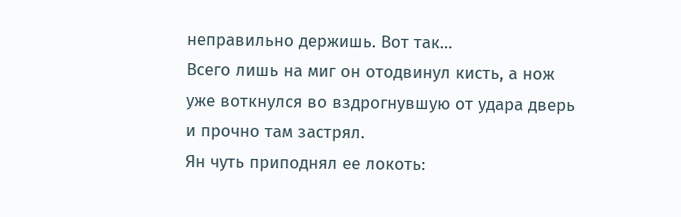неправильно держишь. Вот так…
Всего лишь на миг он отодвинул кисть, а нож уже воткнулся во вздрогнувшую от удара дверь и прочно там застрял.
Ян чуть приподнял ее локоть: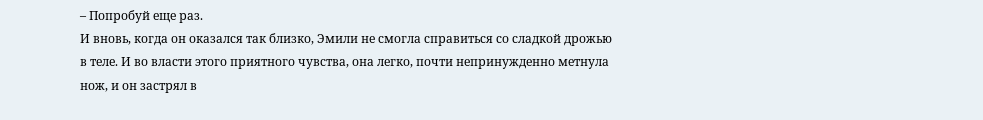– Попробуй еще раз.
И вновь, когда он оказался так близко, Эмили не смогла справиться со сладкой дрожью в теле. И во власти этого приятного чувства, она легко, почти непринужденно метнула нож, и он застрял в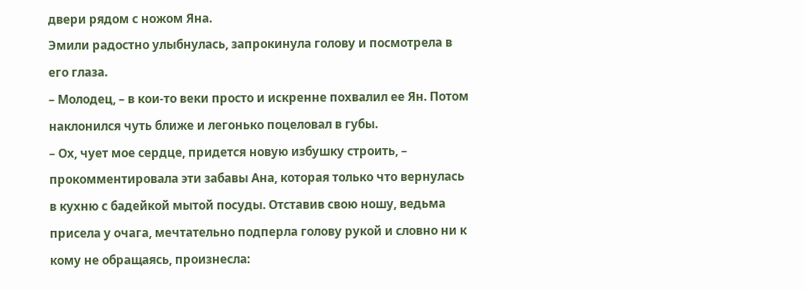двери рядом с ножом Яна.
Эмили радостно улыбнулась, запрокинула голову и посмотрела в его глаза.
– Молодец, – в кои-то веки просто и искренне похвалил ее Ян. Потом наклонился чуть ближе и легонько поцеловал в губы.
– Ох, чует мое сердце, придется новую избушку строить, – прокомментировала эти забавы Ана, которая только что вернулась в кухню с бадейкой мытой посуды. Отставив свою ношу, ведьма присела у очага, мечтательно подперла голову рукой и словно ни к кому не обращаясь, произнесла: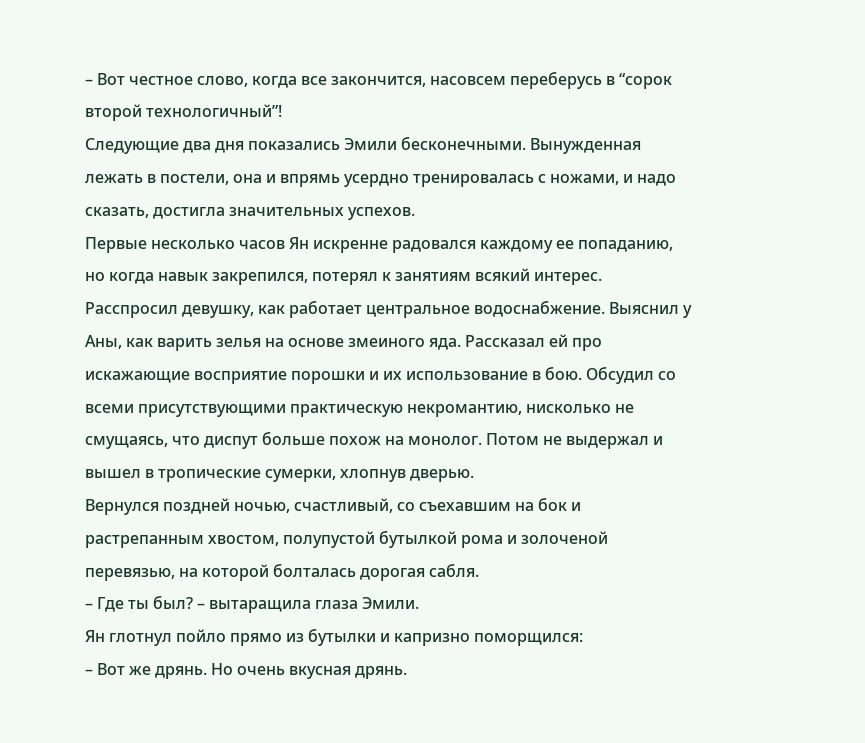– Вот честное слово, когда все закончится, насовсем переберусь в “сорок второй технологичный”!
Следующие два дня показались Эмили бесконечными. Вынужденная лежать в постели, она и впрямь усердно тренировалась с ножами, и надо сказать, достигла значительных успехов.
Первые несколько часов Ян искренне радовался каждому ее попаданию, но когда навык закрепился, потерял к занятиям всякий интерес. Расспросил девушку, как работает центральное водоснабжение. Выяснил у Аны, как варить зелья на основе змеиного яда. Рассказал ей про искажающие восприятие порошки и их использование в бою. Обсудил со всеми присутствующими практическую некромантию, нисколько не смущаясь, что диспут больше похож на монолог. Потом не выдержал и вышел в тропические сумерки, хлопнув дверью.
Вернулся поздней ночью, счастливый, со съехавшим на бок и растрепанным хвостом, полупустой бутылкой рома и золоченой перевязью, на которой болталась дорогая сабля.
– Где ты был? – вытаращила глаза Эмили.
Ян глотнул пойло прямо из бутылки и капризно поморщился:
– Вот же дрянь. Но очень вкусная дрянь.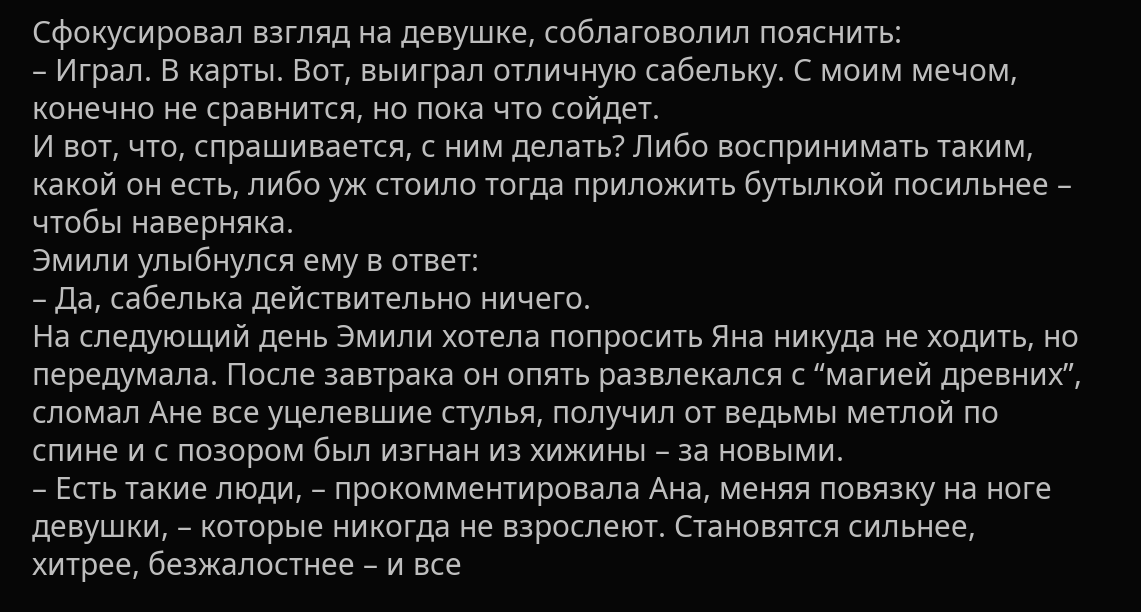Сфокусировал взгляд на девушке, соблаговолил пояснить:
– Играл. В карты. Вот, выиграл отличную сабельку. С моим мечом, конечно не сравнится, но пока что сойдет.
И вот, что, спрашивается, с ним делать? Либо воспринимать таким, какой он есть, либо уж стоило тогда приложить бутылкой посильнее – чтобы наверняка.
Эмили улыбнулся ему в ответ:
– Да, сабелька действительно ничего.
На следующий день Эмили хотела попросить Яна никуда не ходить, но передумала. После завтрака он опять развлекался с “магией древних”, сломал Ане все уцелевшие стулья, получил от ведьмы метлой по спине и с позором был изгнан из хижины – за новыми.
– Есть такие люди, – прокомментировала Ана, меняя повязку на ноге девушки, – которые никогда не взрослеют. Становятся сильнее, хитрее, безжалостнее – и все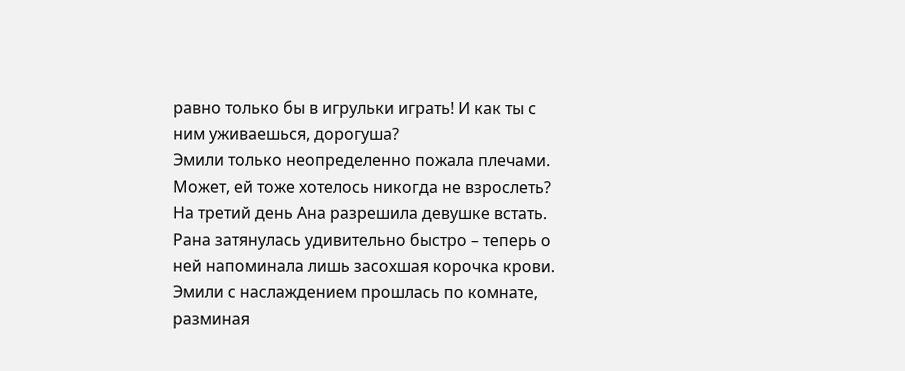равно только бы в игрульки играть! И как ты с ним уживаешься, дорогуша?
Эмили только неопределенно пожала плечами. Может, ей тоже хотелось никогда не взрослеть?
На третий день Ана разрешила девушке встать. Рана затянулась удивительно быстро – теперь о ней напоминала лишь засохшая корочка крови. Эмили с наслаждением прошлась по комнате, разминая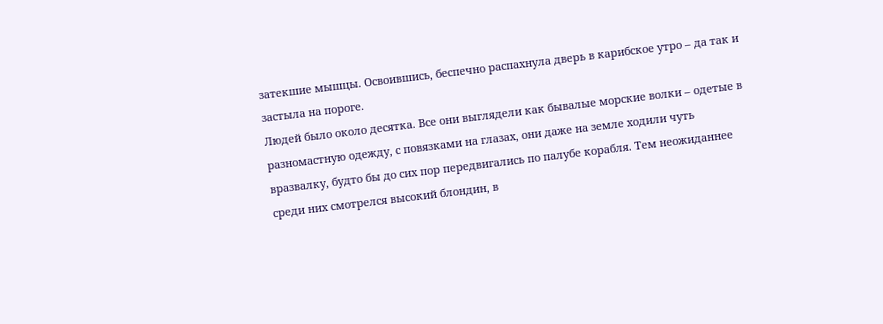затекшие мышцы. Освоившись, беспечно распахнула дверь в карибское утро – да так и застыла на пороге.
Людей было около десятка. Все они выглядели как бывалые морские волки – одетые в разномастную одежду, с повязками на глазах, они даже на земле ходили чуть вразвалку, будто бы до сих пор передвигались по палубе корабля. Тем неожиданнее среди них смотрелся высокий блондин, в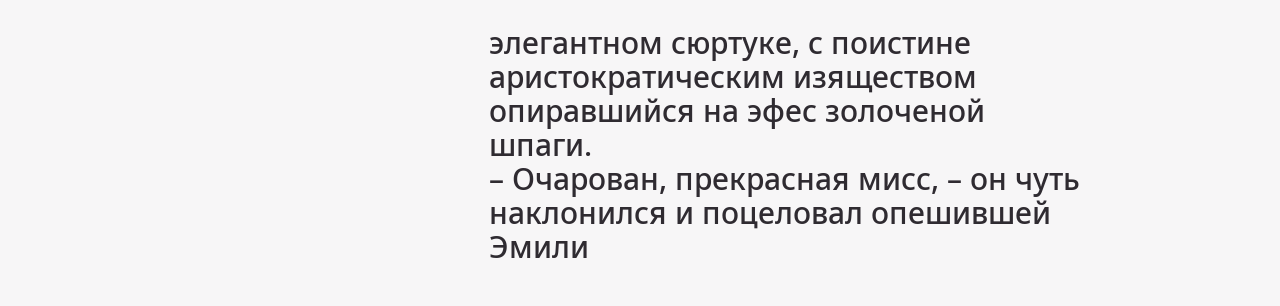элегантном сюртуке, с поистине аристократическим изяществом опиравшийся на эфес золоченой шпаги.
– Очарован, прекрасная мисс, – он чуть наклонился и поцеловал опешившей Эмили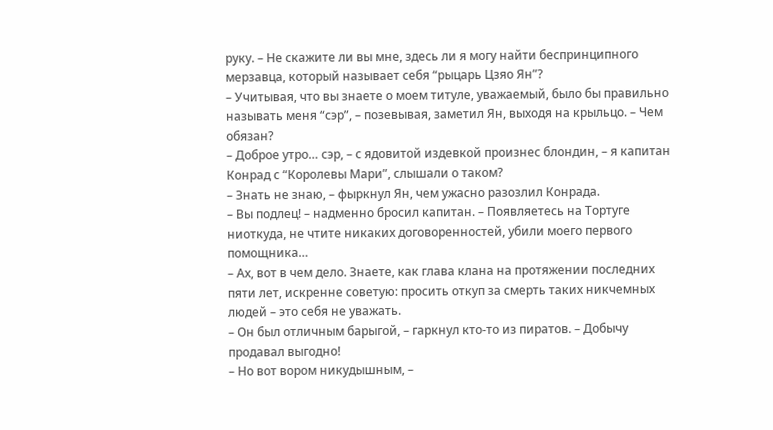руку. – Не скажите ли вы мне, здесь ли я могу найти беспринципного мерзавца, который называет себя “рыцарь Цзяо Ян”?
– Учитывая, что вы знаете о моем титуле, уважаемый, было бы правильно называть меня “сэр”, – позевывая, заметил Ян, выходя на крыльцо. – Чем обязан?
– Доброе утро… сэр, – с ядовитой издевкой произнес блондин, – я капитан Конрад с “Королевы Мари”, слышали о таком?
– Знать не знаю, – фыркнул Ян, чем ужасно разозлил Конрада.
– Вы подлец! – надменно бросил капитан. – Появляетесь на Тортуге ниоткуда, не чтите никаких договоренностей, убили моего первого помощника…
– Ах, вот в чем дело. Знаете, как глава клана на протяжении последних пяти лет, искренне советую: просить откуп за смерть таких никчемных людей – это себя не уважать.
– Он был отличным барыгой, – гаркнул кто-то из пиратов. – Добычу продавал выгодно!
– Но вот вором никудышным, –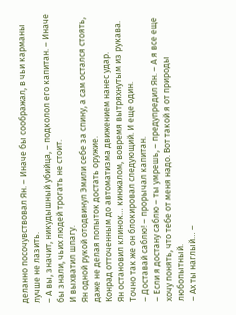деланно посочувствовал Ян. – Иначе бы соображал, в чьи карманы лучше не лазить.
– А вы, значит, никудышный убийца, – подколол его капитан. – Иначе бы знали, чьих людей трогать не стоит.
И выхватил шпагу.
Ян одной рукой отодвинул Эмили себе за спину, а сам остался стоять, даже не делая попыток достать оружие.
Конрад отточенным до автоматизма движением нанес удар.
Ян остановил клинок… кинжалом, вовремя вытряхнутым из рукава. Точно так же он блокировал следующий. И еще один.
– Доставай саблю! – прорычал капитан.
– Если я достану саблю – ты умрешь, – предупредил Ян. – А я все еще хочу понять, что тебе от меня надо. Вот такой я от природы любопытный.
– Ах ты наглый… –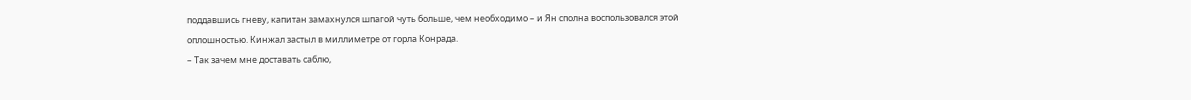поддавшись гневу, капитан замахнулся шпагой чуть больше, чем необходимо – и Ян сполна воспользовался этой оплошностью. Кинжал застыл в миллиметре от горла Конрада.
– Так зачем мне доставать саблю,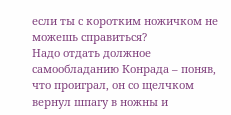если ты с коротким ножичком не можешь справиться?
Надо отдать должное самообладанию Конрада – поняв, что проиграл, он со щелчком вернул шпагу в ножны и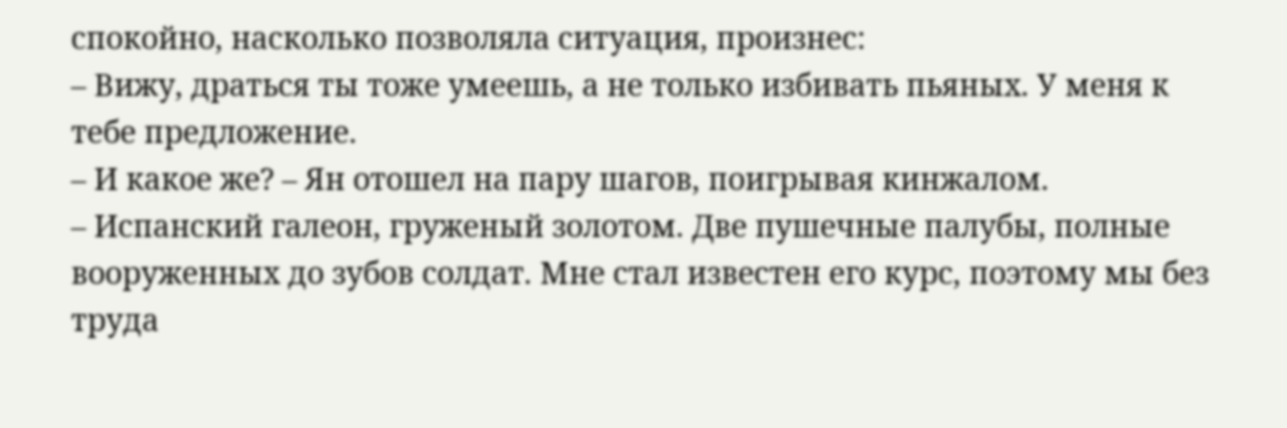спокойно, насколько позволяла ситуация, произнес:
– Вижу, драться ты тоже умеешь, а не только избивать пьяных. У меня к тебе предложение.
– И какое же? – Ян отошел на пару шагов, поигрывая кинжалом.
– Испанский галеон, груженый золотом. Две пушечные палубы, полные вооруженных до зубов солдат. Мне стал известен его курс, поэтому мы без труда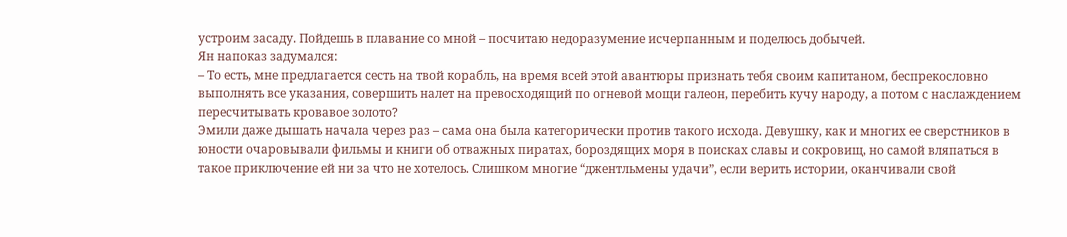устроим засаду. Пойдешь в плавание со мной – посчитаю недоразумение исчерпанным и поделюсь добычей.
Ян напоказ задумался:
– То есть, мне предлагается сесть на твой корабль, на время всей этой авантюры признать тебя своим капитаном, беспрекословно выполнять все указания, совершить налет на превосходящий по огневой мощи галеон, перебить кучу народу, а потом с наслаждением пересчитывать кровавое золото?
Эмили даже дышать начала через раз – сама она была категорически против такого исхода. Девушку, как и многих ее сверстников в юности очаровывали фильмы и книги об отважных пиратах, бороздящих моря в поисках славы и сокровищ, но самой вляпаться в такое приключение ей ни за что не хотелось. Слишком многие “джентльмены удачи”, если верить истории, оканчивали свой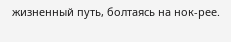жизненный путь, болтаясь на нок-рее.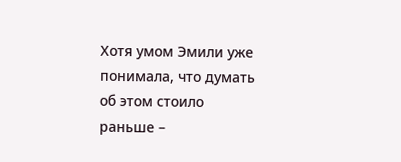Хотя умом Эмили уже понимала, что думать об этом стоило раньше –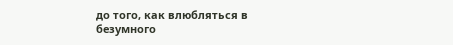до того, как влюбляться в безумного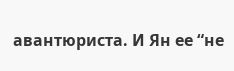авантюриста. И Ян ее “не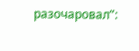разочаровал”: